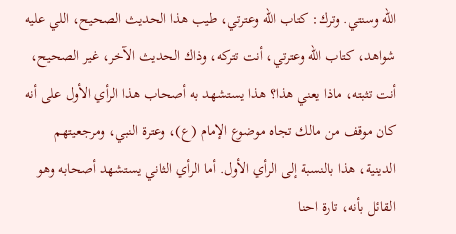الله وسنتي. وترك: كتاب الله وعترتي، طيب هذا الحديث الصحيح، اللي عليه شواهد، كتاب الله وعترتي، أنت تتركه، وذاك الحديث الآخر، غير الصحيح، أنت تثبته، ماذا يعني هذا؟ هذا يستشهد به أصحاب هذا الرأي الأول على أنه كان موقف من مالك تجاه موضوع الإمام (ع)، وعترة النبي، ومرجعيتهم الدينية، هذا بالنسبة إلى الرأي الأول. أما الرأي الثاني يستشهد أصحابه وهو القائل بأنه، تارة احنا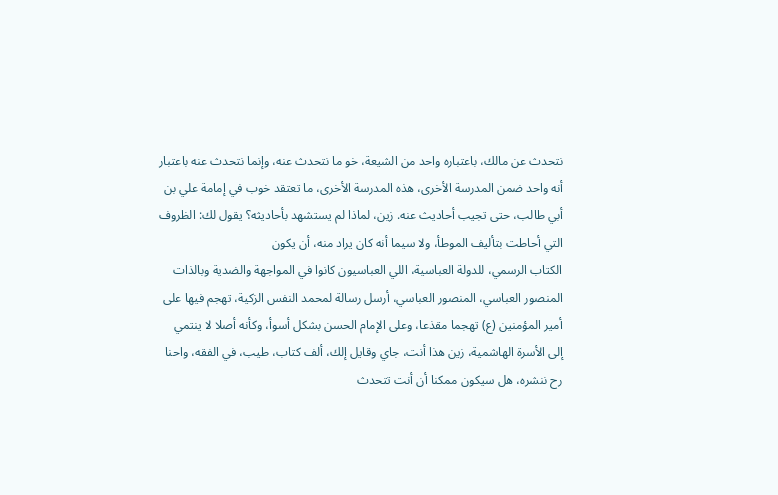نتحدث عن مالك، باعتباره واحد من الشيعة، خو ما نتحدث عنه، وإنما نتحدث عنه باعتبار أنه واحد ضمن المدرسة الأخرى، هذه المدرسة الأخرى، ما تعتقد خوب في إمامة علي بن أبي طالب، حتى تجيب أحاديث عنه. زين، لماذا لم يستشهد بأحاديثه؟ يقول لك: الظروف التي أحاطت بتأليف الموطأ، ولا سيما أنه كان يراد منه، أن يكون
الكتاب الرسمي، للدولة العباسية، اللي العباسيون كانوا في المواجهة والضدية وبالذات المنصور العباسي، المنصور العباسي، أرسل رسالة لمحمد النفس الزكية، تهجم فيها على أمير المؤمنين (ع) تهجما مقذعا، وعلى الإمام الحسن بشكل أسوأ، وكأنه أصلا لا ينتمي إلى الأسرة الهاشمية، زين هذا أنت، جاي وقايل إلك، ألف كتاب، طيب، في الفقه، واحنا رح ننشره، هل سيكون ممكنا أن أنت تتحدث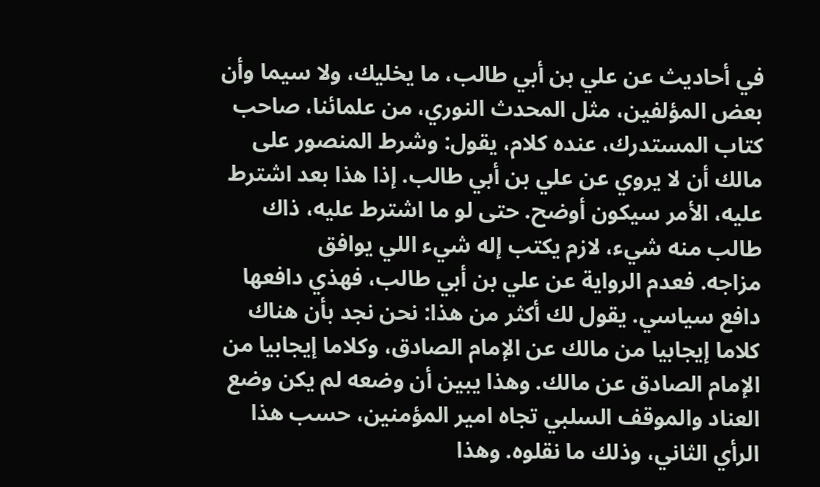في أحاديث عن علي بن أبي طالب، ما يخليك، ولا سيما وأن بعض المؤلفين، مثل المحدث النوري، من علمائنا، صاحب كتاب المستدرك، عنده كلام، يقول: وشرط المنصور على مالك أن لا يروي عن علي بن أبي طالب. إذا هذا بعد اشترط عليه، الأمر سيكون أوضح. حتى لو ما اشترط عليه، ذاك طالب منه شيء، لازم يكتب إله شيء اللي يوافق
مزاجه. فعدم الرواية عن علي بن أبي طالب، فهذي دافعها دافع سياسي. يقول لك أكثر من هذا: نحن نجد بأن هناك كلاما إيجابيا من مالك عن الإمام الصادق، وكلاما إيجابيا من الإمام الصادق عن مالك. وهذا يبين أن وضعه لم يكن وضع العناد والموقف السلبي تجاه امير المؤمنين، حسب هذا الرأي الثاني، وذلك ما نقلوه. وهذا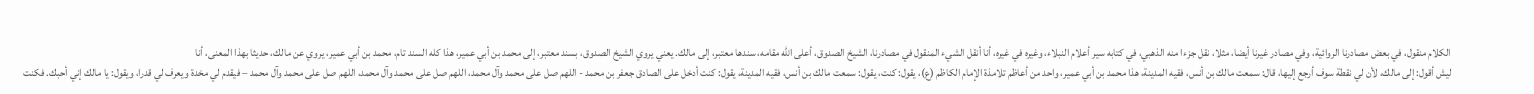الكلام منقول، في بعض مصادرنا الروائية، وفي مصادر غيرنا أيضا، مثلا، نقل جزءا منه الذهبي، في كتابه سير أعلام النبلاء، وغيره في غيره، أنا أنقل الشيء المنقول في مصادرنا، الشيخ الصدوق، أعلى الله مقامه، سندها معتبر، إلى مالك. يعني يروي الشيخ الصدوق، بسند معتبر، إلى محمد بن أبي عمير، هذا كله السند تام، محمد بن أبي عمير، يروي عن مالك، حديثا بهذا المعنى، أنا
ليش أقول: إلى مالك، لأن لي نقطة سوف أرجع إليها، قال: سمعت مالك بن أنس، فقيه المدينة، هذا محمد بن أبي عمير، واحد من أعاظم تلامذة الإمام الكاظم (ع)، يقول: كنت، يقول: سمعت مالك بن أنس، فقيه المدينة، يقول: كنت أدخل على الصادق جعفر بن محمد - اللهم صل على محمد وآل محمد، اللهم صل على محمد وآل محمد، اللهم صل على محمد وآل محمد – فيقدم لي مخدة ويعرف لي قدرا، ويقول: يا مالك إني أحبك. فكنت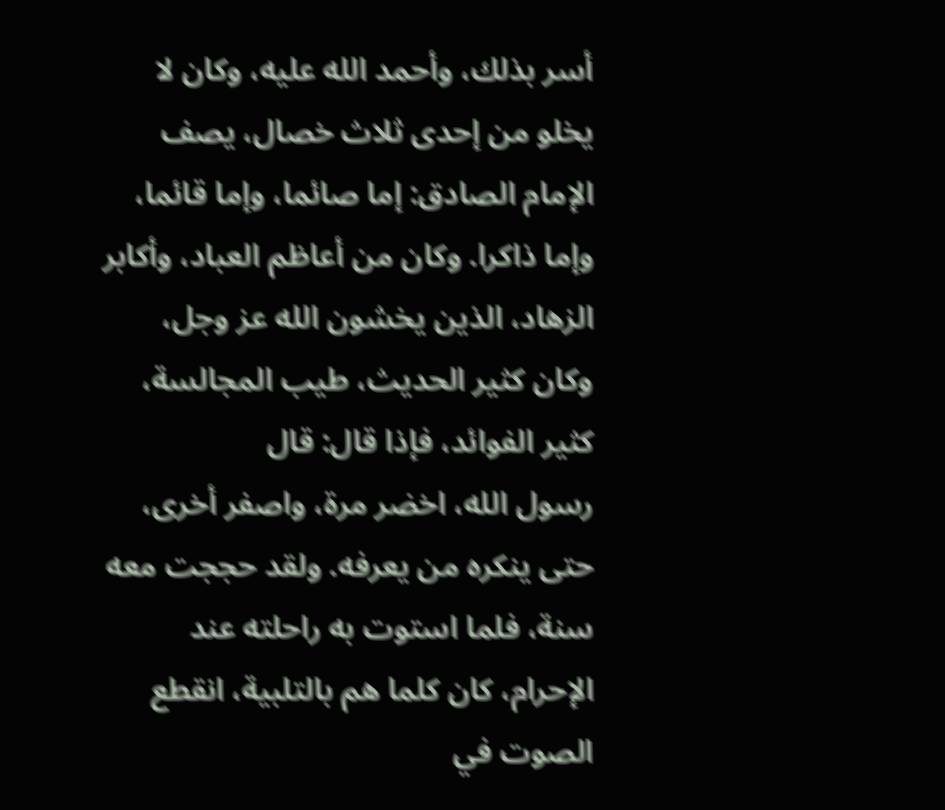أسر بذلك، وأحمد الله عليه، وكان لا يخلو من إحدى ثلاث خصال، يصف الإمام الصادق: إما صائما، وإما قائما، وإما ذاكرا. وكان من أعاظم العباد، وأكابر الزهاد، الذين يخشون الله عز وجل، وكان كثير الحديث، طيب المجالسة، كثير الفوائد، فإذا قال: قال
رسول الله، اخضر مرة، واصفر أخرى، حتى ينكره من يعرفه. ولقد حججت معه سنة، فلما استوت به راحلته عند الإحرام، كان كلما هم بالتلبية، انقطع الصوت في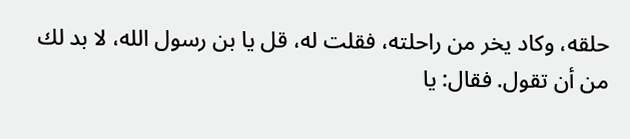حلقه، وكاد يخر من راحلته، فقلت له، قل يا بن رسول الله، لا بد لك من أن تقول. فقال: يا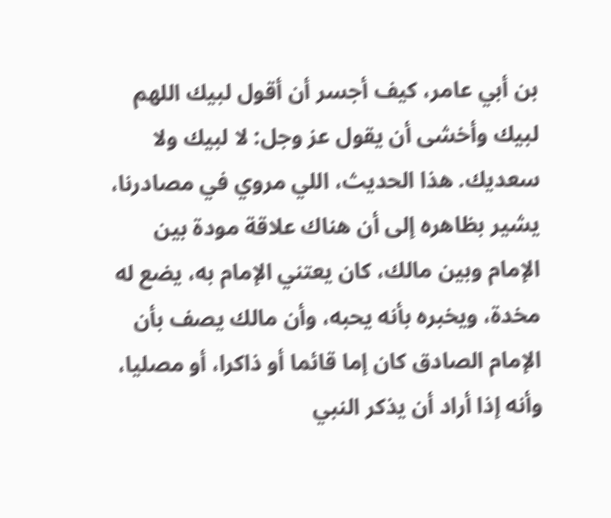بن أبي عامر، كيف أجسر أن أقول لبيك اللهم لبيك وأخشى أن يقول عز وجل: لا لبيك ولا سعديك. هذا الحديث، اللي مروي في مصادرنا، يشير بظاهره إلى أن هناك علاقة مودة بين الإمام وبين مالك، كان يعتني الإمام به، يضع له مخدة، ويخبره بأنه يحبه، وأن مالك يصف بأن الإمام الصادق كان إما قائما أو ذاكرا، أو مصليا، وأنه إذا أراد أن يذكر النبي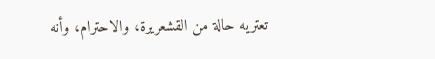تعتريه حالة من القشعريرة، والاحترام، وأنه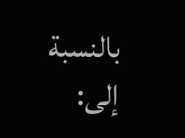بالنسبة إلى: